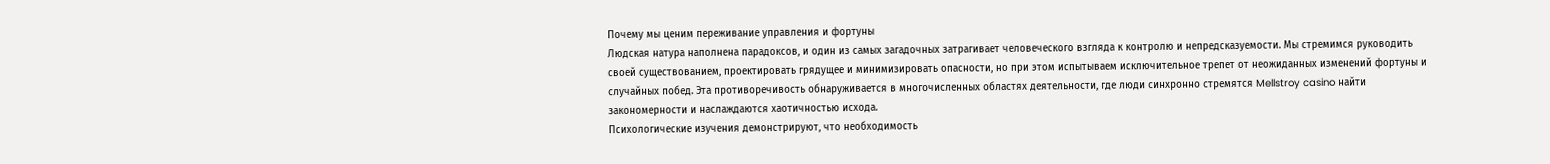Почему мы ценим переживание управления и фортуны
Людская натура наполнена парадоксов, и один из самых загадочных затрагивает человеческого взгляда к контролю и непредсказуемости. Мы стремимся руководить своей существованием, проектировать грядущее и минимизировать опасности, но при этом испытываем исключительное трепет от неожиданных изменений фортуны и случайных побед. Эта противоречивость обнаруживается в многочисленных областях деятельности, где люди синхронно стремятся Mellstroy casino найти закономерности и наслаждаются хаотичностью исхода.
Психологические изучения демонстрируют, что необходимость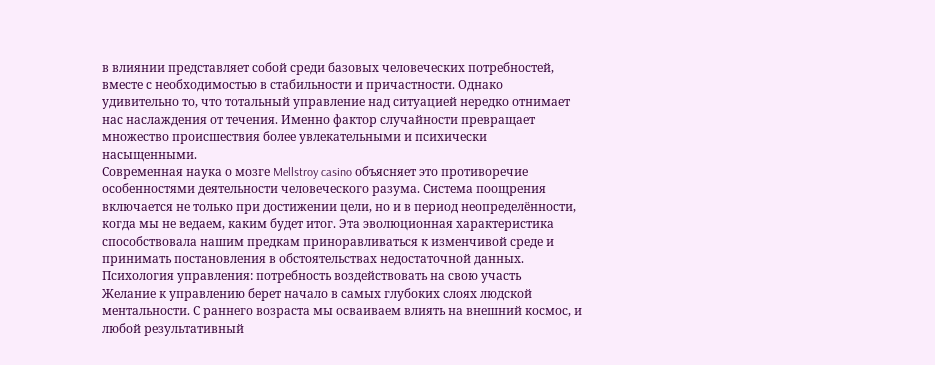в влиянии представляет собой среди базовых человеческих потребностей, вместе с необходимостью в стабильности и причастности. Однако удивительно то, что тотальный управление над ситуацией нередко отнимает нас наслаждения от течения. Именно фактор случайности превращает множество происшествия более увлекательными и психически насыщенными.
Современная наука о мозге Mellstroy casino объясняет это противоречие особенностями деятельности человеческого разума. Система поощрения включается не только при достижении цели, но и в период неопределённости, когда мы не ведаем, каким будет итог. Эта эволюционная характеристика способствовала нашим предкам приноравливаться к изменчивой среде и принимать постановления в обстоятельствах недостаточной данных.
Психология управления: потребность воздействовать на свою участь
Желание к управлению берет начало в самых глубоких слоях людской ментальности. С раннего возраста мы осваиваем влиять на внешний космос, и любой результативный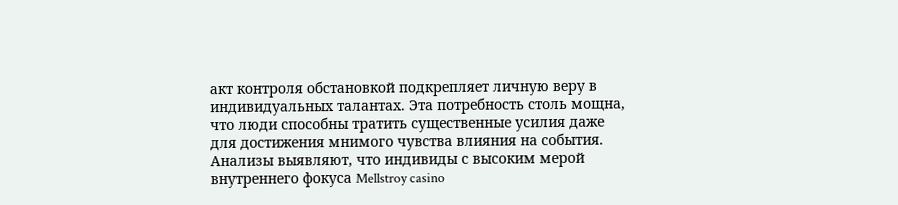акт контроля обстановкой подкрепляет личную веру в индивидуальных талантах. Эта потребность столь мощна, что люди способны тратить существенные усилия даже для достижения мнимого чувства влияния на события.
Анализы выявляют, что индивиды с высоким мерой внутреннего фокуса Mellstroy casino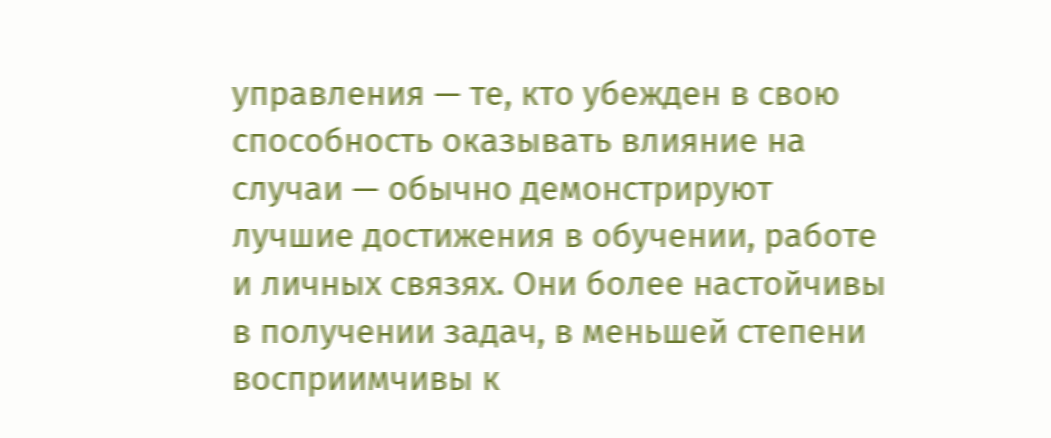управления — те, кто убежден в свою способность оказывать влияние на случаи — обычно демонстрируют лучшие достижения в обучении, работе и личных связях. Они более настойчивы в получении задач, в меньшей степени восприимчивы к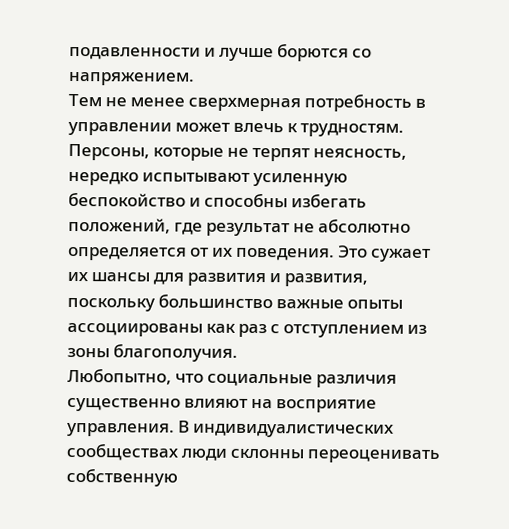подавленности и лучше борются со напряжением.
Тем не менее сверхмерная потребность в управлении может влечь к трудностям. Персоны, которые не терпят неясность, нередко испытывают усиленную беспокойство и способны избегать положений, где результат не абсолютно определяется от их поведения. Это сужает их шансы для развития и развития, поскольку большинство важные опыты ассоциированы как раз с отступлением из зоны благополучия.
Любопытно, что социальные различия существенно влияют на восприятие управления. В индивидуалистических сообществах люди склонны переоценивать собственную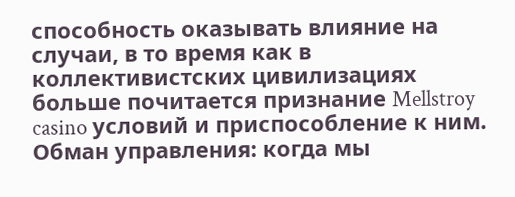способность оказывать влияние на случаи, в то время как в коллективистских цивилизациях больше почитается признание Mellstroy casino условий и приспособление к ним.
Обман управления: когда мы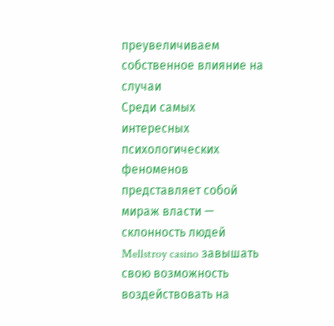преувеличиваем собственное влияние на случаи
Среди самых интересных психологических феноменов представляет собой мираж власти — склонность людей Mellstroy casino завышать свою возможность воздействовать на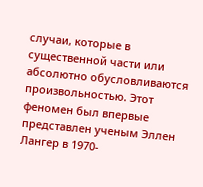случаи, которые в существенной части или абсолютно обусловливаются произвольностью. Этот феномен был впервые представлен ученым Эллен Лангер в 1970-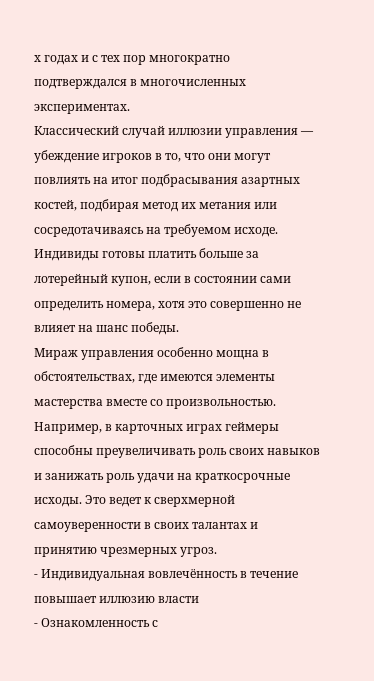х годах и с тех пор многократно подтверждался в многочисленных экспериментах.
Классический случай иллюзии управления — убеждение игроков в то, что они могут повлиять на итог подбрасывания азартных костей, подбирая метод их метания или сосредотачиваясь на требуемом исходе. Индивиды готовы платить больше за лотерейный купон, если в состоянии сами определить номера, хотя это совершенно не влияет на шанс победы.
Мираж управления особенно мощна в обстоятельствах, где имеются элементы мастерства вместе со произвольностью. Например, в карточных играх геймеры способны преувеличивать роль своих навыков и занижать роль удачи на краткосрочные исходы. Это ведет к сверхмерной самоуверенности в своих талантах и принятию чрезмерных угроз.
- Индивидуальная вовлечённость в течение повышает иллюзию власти
- Ознакомленность с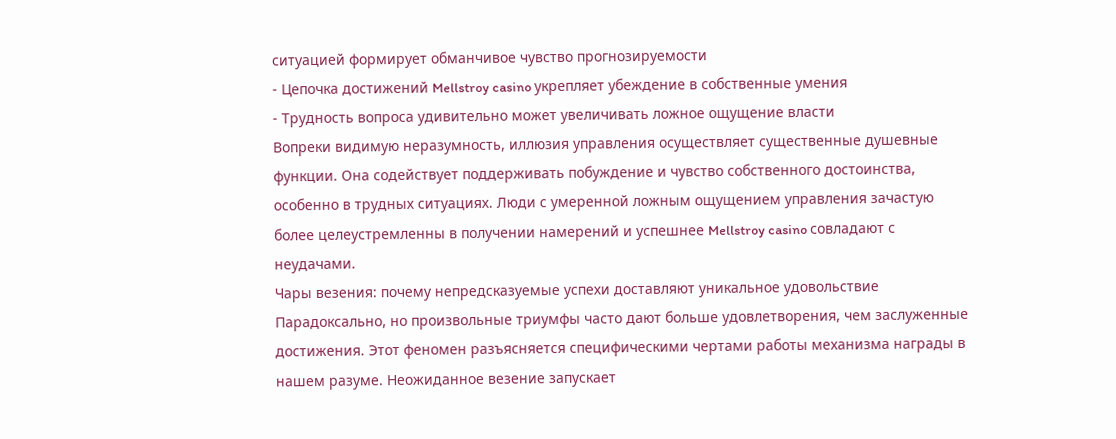ситуацией формирует обманчивое чувство прогнозируемости
- Цепочка достижений Mellstroy casino укрепляет убеждение в собственные умения
- Трудность вопроса удивительно может увеличивать ложное ощущение власти
Вопреки видимую неразумность, иллюзия управления осуществляет существенные душевные функции. Она содействует поддерживать побуждение и чувство собственного достоинства, особенно в трудных ситуациях. Люди с умеренной ложным ощущением управления зачастую более целеустремленны в получении намерений и успешнее Mellstroy casino совладают с неудачами.
Чары везения: почему непредсказуемые успехи доставляют уникальное удовольствие
Парадоксально, но произвольные триумфы часто дают больше удовлетворения, чем заслуженные достижения. Этот феномен разъясняется специфическими чертами работы механизма награды в нашем разуме. Неожиданное везение запускает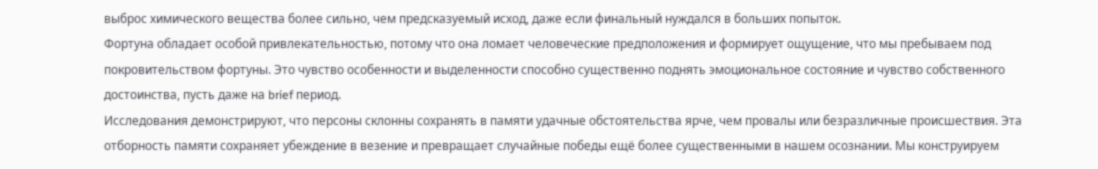выброс химического вещества более сильно, чем предсказуемый исход, даже если финальный нуждался в больших попыток.
Фортуна обладает особой привлекательностью, потому что она ломает человеческие предположения и формирует ощущение, что мы пребываем под покровительством фортуны. Это чувство особенности и выделенности способно существенно поднять эмоциональное состояние и чувство собственного достоинства, пусть даже на brief период.
Исследования демонстрируют, что персоны склонны сохранять в памяти удачные обстоятельства ярче, чем провалы или безразличные происшествия. Эта отборность памяти сохраняет убеждение в везение и превращает случайные победы ещё более существенными в нашем осознании. Мы конструируем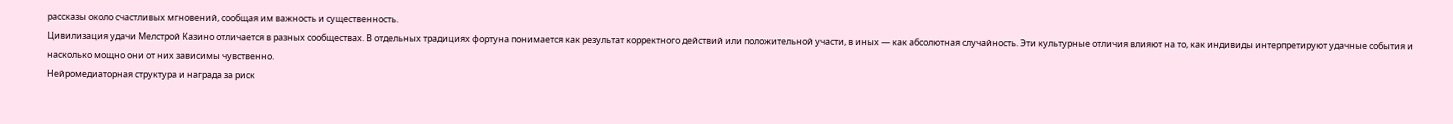рассказы около счастливых мгновений, сообщая им важность и существенность.
Цивилизация удачи Мелстрой Казино отличается в разных сообществах. В отдельных традициях фортуна понимается как результат корректного действий или положительной участи, в иных — как абсолютная случайность. Эти культурные отличия влияют на то, как индивиды интерпретируют удачные события и насколько мощно они от них зависимы чувственно.
Нейромедиаторная структура и награда за риск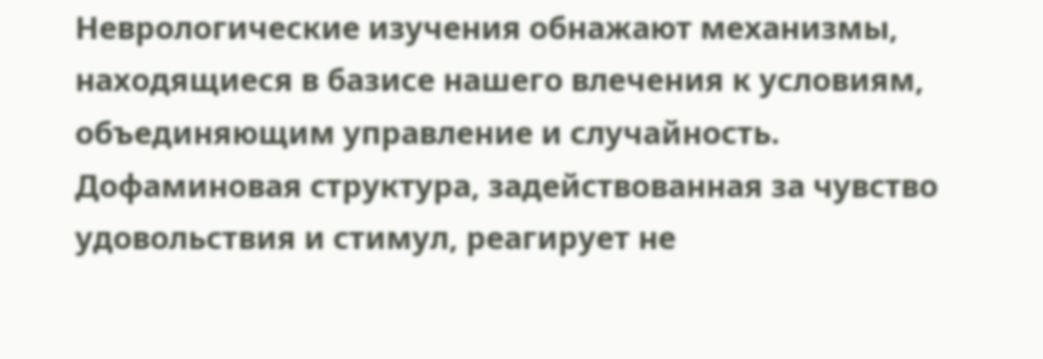Неврологические изучения обнажают механизмы, находящиеся в базисе нашего влечения к условиям, объединяющим управление и случайность. Дофаминовая структура, задействованная за чувство удовольствия и стимул, реагирует не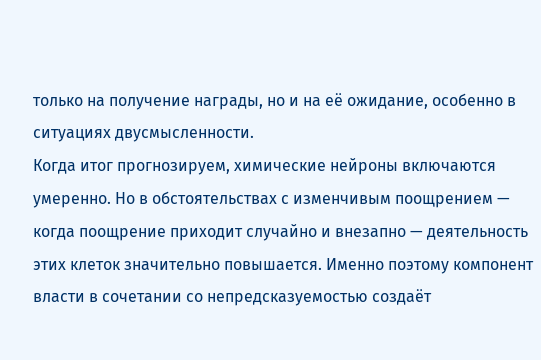только на получение награды, но и на её ожидание, особенно в ситуациях двусмысленности.
Когда итог прогнозируем, химические нейроны включаются умеренно. Но в обстоятельствах с изменчивым поощрением — когда поощрение приходит случайно и внезапно — деятельность этих клеток значительно повышается. Именно поэтому компонент власти в сочетании со непредсказуемостью создаёт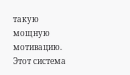такую мощную мотивацию.
Этот система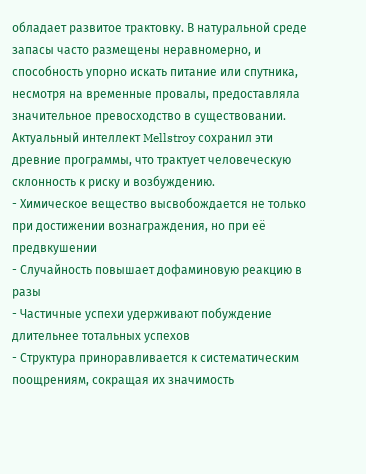обладает развитое трактовку. В натуральной среде запасы часто размещены неравномерно, и способность упорно искать питание или спутника, несмотря на временные провалы, предоставляла значительное превосходство в существовании. Актуальный интеллект Mellstroy сохранил эти древние программы, что трактует человеческую склонность к риску и возбуждению.
- Химическое вещество высвобождается не только при достижении вознаграждения, но при её предвкушении
- Случайность повышает дофаминовую реакцию в разы
- Частичные успехи удерживают побуждение длительнее тотальных успехов
- Структура приноравливается к систематическим поощрениям, сокращая их значимость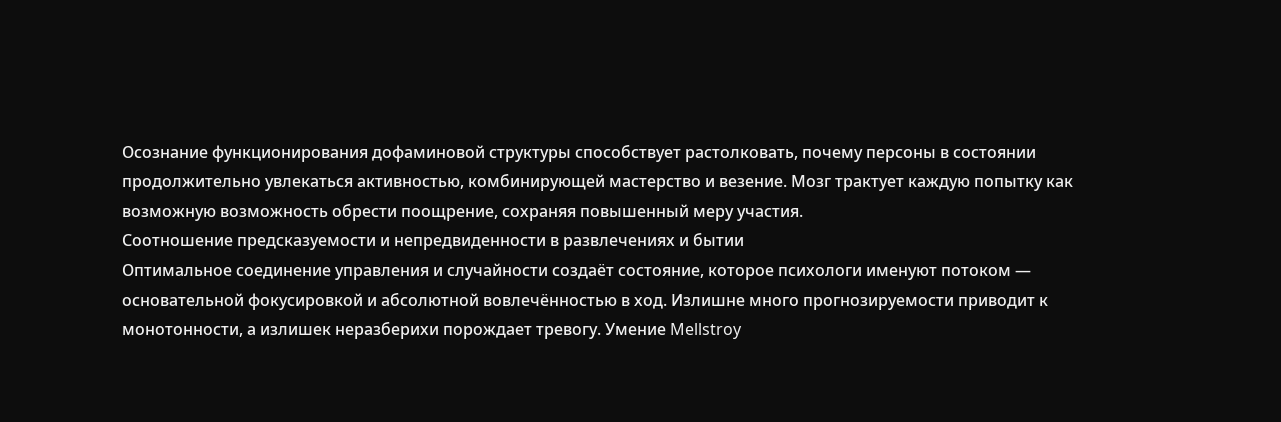Осознание функционирования дофаминовой структуры способствует растолковать, почему персоны в состоянии продолжительно увлекаться активностью, комбинирующей мастерство и везение. Мозг трактует каждую попытку как возможную возможность обрести поощрение, сохраняя повышенный меру участия.
Соотношение предсказуемости и непредвиденности в развлечениях и бытии
Оптимальное соединение управления и случайности создаёт состояние, которое психологи именуют потоком — основательной фокусировкой и абсолютной вовлечённостью в ход. Излишне много прогнозируемости приводит к монотонности, а излишек неразберихи порождает тревогу. Умение Mellstroy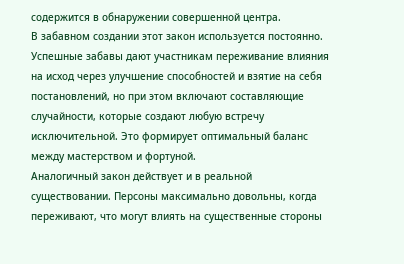содержится в обнаружении совершенной центра.
В забавном создании этот закон используется постоянно. Успешные забавы дают участникам переживание влияния на исход через улучшение способностей и взятие на себя постановлений, но при этом включают составляющие случайности, которые создают любую встречу исключительной. Это формирует оптимальный баланс между мастерством и фортуной.
Аналогичный закон действует и в реальной существовании. Персоны максимально довольны, когда переживают, что могут влиять на существенные стороны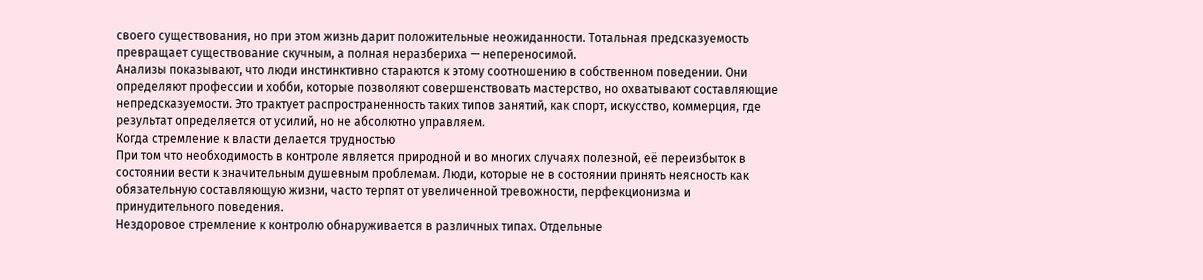своего существования, но при этом жизнь дарит положительные неожиданности. Тотальная предсказуемость превращает существование скучным, а полная неразбериха — непереносимой.
Анализы показывают, что люди инстинктивно стараются к этому соотношению в собственном поведении. Они определяют профессии и хобби, которые позволяют совершенствовать мастерство, но охватывают составляющие непредсказуемости. Это трактует распространенность таких типов занятий, как спорт, искусство, коммерция, где результат определяется от усилий, но не абсолютно управляем.
Когда стремление к власти делается трудностью
При том что необходимость в контроле является природной и во многих случаях полезной, её переизбыток в состоянии вести к значительным душевным проблемам. Люди, которые не в состоянии принять неясность как обязательную составляющую жизни, часто терпят от увеличенной тревожности, перфекционизма и принудительного поведения.
Нездоровое стремление к контролю обнаруживается в различных типах. Отдельные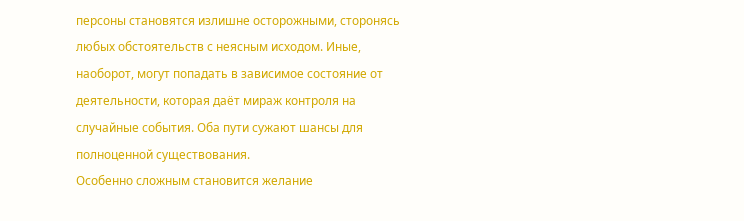персоны становятся излишне осторожными, сторонясь любых обстоятельств с неясным исходом. Иные, наоборот, могут попадать в зависимое состояние от деятельности, которая даёт мираж контроля на случайные события. Оба пути сужают шансы для полноценной существования.
Особенно сложным становится желание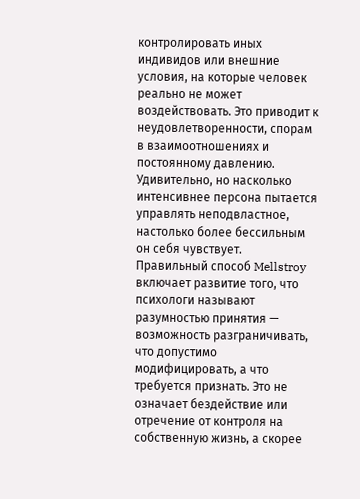контролировать иных индивидов или внешние условия, на которые человек реально не может воздействовать. Это приводит к неудовлетворенности, спорам в взаимоотношениях и постоянному давлению. Удивительно, но насколько интенсивнее персона пытается управлять неподвластное, настолько более бессильным он себя чувствует.
Правильный способ Mellstroy включает развитие того, что психологи называют разумностью принятия — возможность разграничивать, что допустимо модифицировать, а что требуется признать. Это не означает бездействие или отречение от контроля на собственную жизнь, а скорее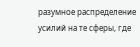разумное распределение усилий на те сферы, где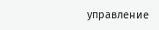управление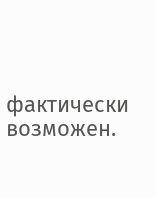фактически возможен.